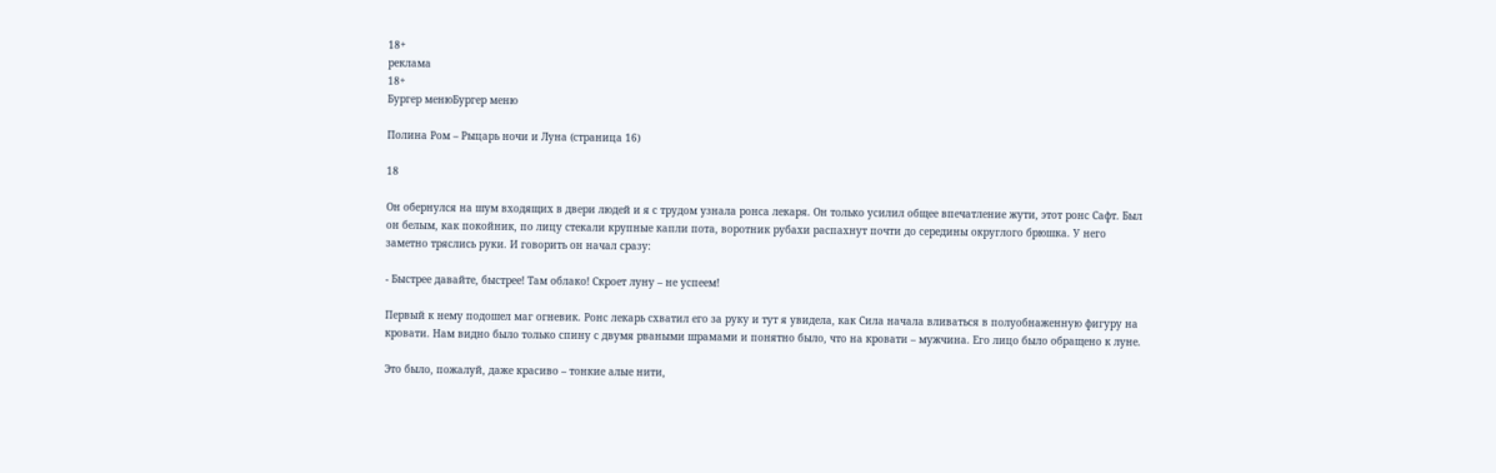18+
реклама
18+
Бургер менюБургер меню

Полина Ром – Рыцарь ночи и Луна (страница 16)

18

Он обернулся на шум входящих в двери людей и я с трудом узнала ронса лекаря. Он только усилил общее впечатление жути, этот ронс Сафт. Был он белым, как покойник, по лицу стекали крупные капли пота, воротник рубахи распахнут почти до середины округлого брюшка. У него заметно тряслись руки. И говорить он начал сразу:

- Быстрее давайте, быстрее! Там облако! Скроет луну – не успеем!

Первый к нему подошел маг огневик. Ронс лекарь схватил его за руку и тут я увидела, как Сила начала вливаться в полуобнаженную фигуру на кровати. Нам видно было только спину с двумя рваными шрамами и понятно было, что на кровати – мужчина. Его лицо было обращено к луне.

Это было, пожалуй, даже красиво – тонкие алые нити,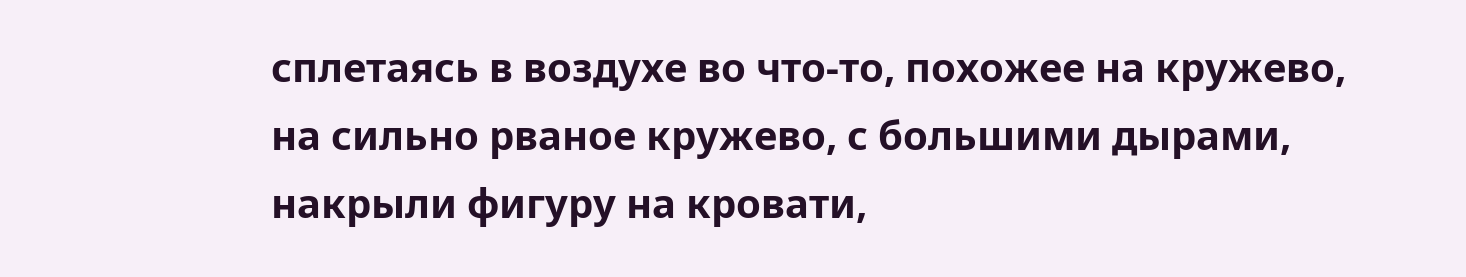сплетаясь в воздухе во что-то, похожее на кружево, на сильно рваное кружево, с большими дырами, накрыли фигуру на кровати,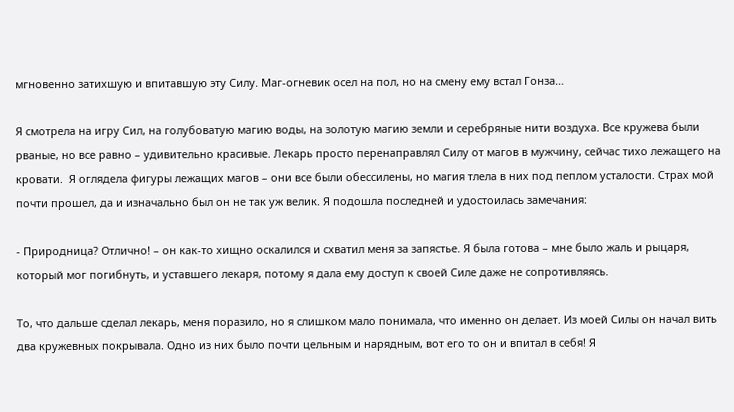мгновенно затихшую и впитавшую эту Силу. Маг-огневик осел на пол, но на смену ему встал Гонза…

Я смотрела на игру Сил, на голубоватую магию воды, на золотую магию земли и серебряные нити воздуха. Все кружева были рваные, но все равно – удивительно красивые. Лекарь просто перенаправлял Силу от магов в мужчину, сейчас тихо лежащего на кровати.  Я оглядела фигуры лежащих магов – они все были обессилены, но магия тлела в них под пеплом усталости. Страх мой почти прошел, да и изначально был он не так уж велик. Я подошла последней и удостоилась замечания:

- Природница? Отлично! – он как-то хищно оскалился и схватил меня за запястье. Я была готова – мне было жаль и рыцаря, который мог погибнуть, и уставшего лекаря, потому я дала ему доступ к своей Силе даже не сопротивляясь.

То, что дальше сделал лекарь, меня поразило, но я слишком мало понимала, что именно он делает. Из моей Силы он начал вить два кружевных покрывала. Одно из них было почти цельным и нарядным, вот его то он и впитал в себя! Я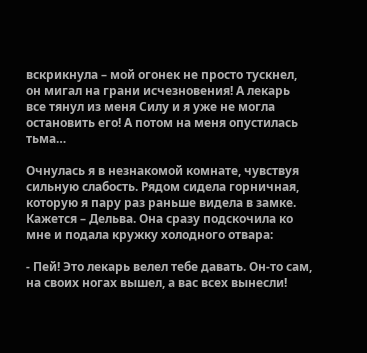вскрикнула – мой огонек не просто тускнел, он мигал на грани исчезновения! А лекарь все тянул из меня Силу и я уже не могла остановить его! А потом на меня опустилась тьма…

Очнулась я в незнакомой комнате, чувствуя сильную слабость. Рядом сидела горничная, которую я пару раз раньше видела в замке. Кажется – Дельва. Она сразу подскочила ко мне и подала кружку холодного отвара:

- Пей! Это лекарь велел тебе давать. Он-то сам, на своих ногах вышел, а вас всех вынесли!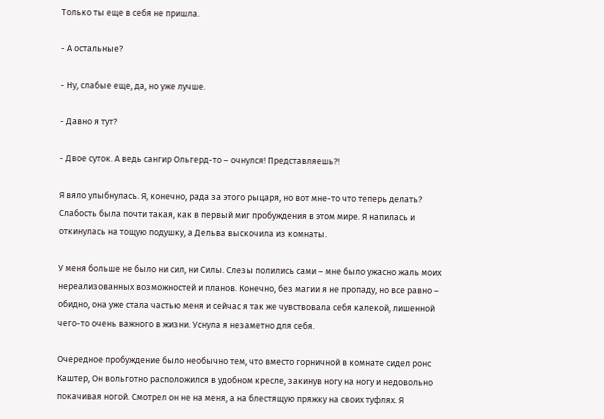Только ты еще в себя не пришла.

- А остальные?

- Ну, слабые еще, да, но уже лучше.

- Давно я тут?

- Двое суток. А ведь сангир Ольгерд-то – очнулся! Представляешь?!

Я вяло улыбнулась. Я, конечно, рада за этого рыцаря, но вот мне-то что теперь делать? Слабость была почти такая, как в первый миг пробуждения в этом мире. Я напилась и откинулась на тощую подушку, а Дельва выскочила из комнаты.

У меня больше не было ни сил, ни Силы. Слезы полились сами – мне было ужасно жаль моих нереализованных возможностей и планов. Конечно, без магии я не пропаду, но все равно – обидно, она уже стала частью меня и сейчас я так же чувствовала себя калекой, лишенной чего-то очень важного в жизни. Уснула я незаметно для себя.

Очередное пробуждение было необычно тем, что вместо горничной в комнате сидел ронс Каштер, Он вольготно расположился в удобном кресле, закинув ногу на ногу и недовольно покачивая ногой. Смотрел он не на меня, а на блестящую пряжку на своих туфлях. Я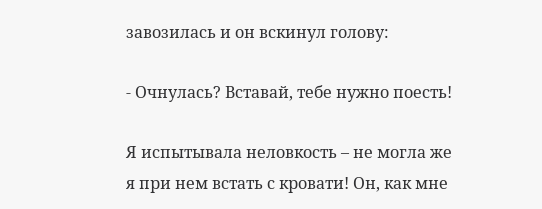завозилась и он вскинул голову:

- Очнулась? Вставай, тебе нужно поесть!

Я испытывала неловкость – не могла же я при нем встать с кровати! Он, как мне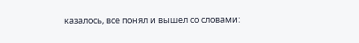казалось, все понял и вышел со словами: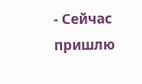- Сейчас пришлю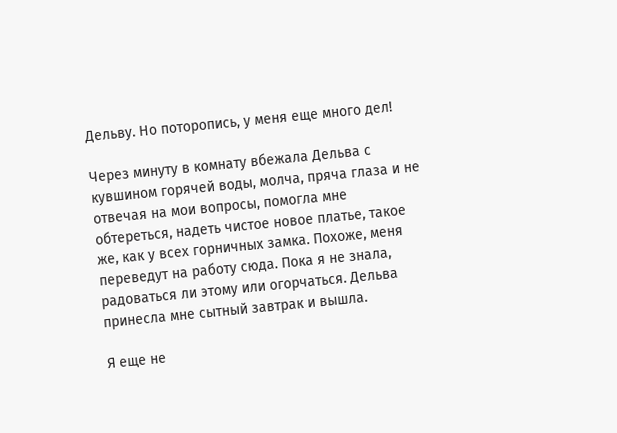Дельву. Но поторопись, у меня еще много дел!

Через минуту в комнату вбежала Дельва с кувшином горячей воды, молча, пряча глаза и не отвечая на мои вопросы, помогла мне обтереться, надеть чистое новое платье, такое же, как у всех горничных замка. Похоже, меня переведут на работу сюда. Пока я не знала, радоваться ли этому или огорчаться. Дельва принесла мне сытный завтрак и вышла.

Я еще не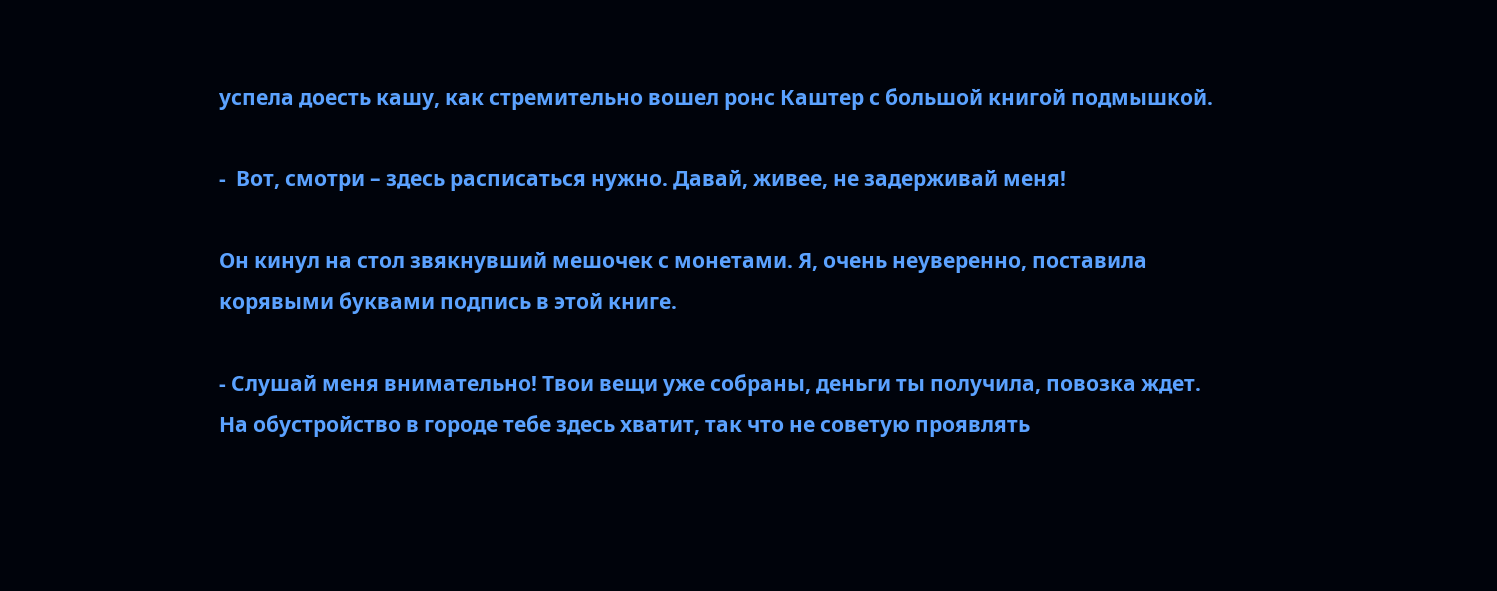успела доесть кашу, как стремительно вошел ронс Каштер с большой книгой подмышкой.

-  Вот, смотри – здесь расписаться нужно. Давай, живее, не задерживай меня!

Он кинул на стол звякнувший мешочек с монетами. Я, очень неуверенно, поставила корявыми буквами подпись в этой книге.

- Слушай меня внимательно! Твои вещи уже собраны, деньги ты получила, повозка ждет. На обустройство в городе тебе здесь хватит, так что не советую проявлять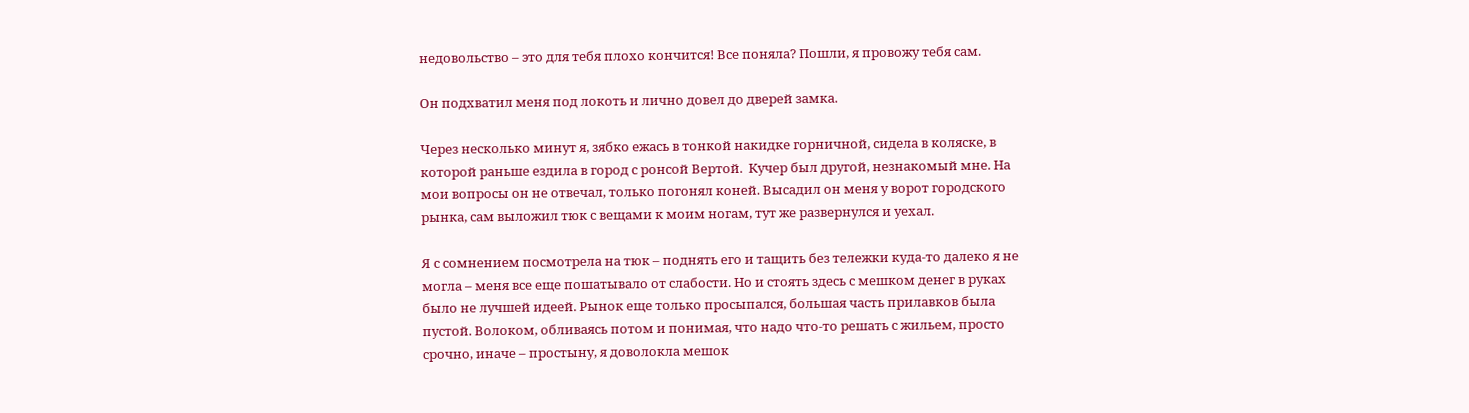недовольство – это для тебя плохо кончится! Все поняла? Пошли, я провожу тебя сам.

Он подхватил меня под локоть и лично довел до дверей замка.

Через несколько минут я, зябко ежась в тонкой накидке горничной, сидела в коляске, в которой раньше ездила в город с ронсой Вертой.  Кучер был другой, незнакомый мне. На мои вопросы он не отвечал, только погонял коней. Высадил он меня у ворот городского рынка, сам выложил тюк с вещами к моим ногам, тут же развернулся и уехал.

Я с сомнением посмотрела на тюк – поднять его и тащить без тележки куда-то далеко я не могла – меня все еще пошатывало от слабости. Но и стоять здесь с мешком денег в руках было не лучшей идеей. Рынок еще только просыпался, большая часть прилавков была пустой. Волоком, обливаясь потом и понимая, что надо что-то решать с жильем, просто срочно, иначе – простыну, я доволокла мешок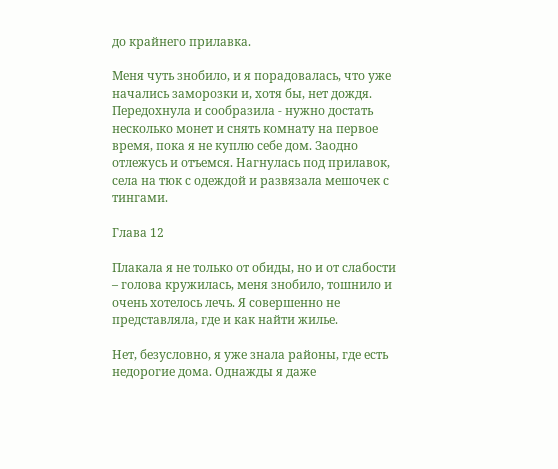до крайнего прилавка.

Меня чуть знобило, и я порадовалась, что уже начались заморозки и, хотя бы, нет дождя. Передохнула и сообразила - нужно достать несколько монет и снять комнату на первое время, пока я не куплю себе дом. Заодно отлежусь и отъемся. Нагнулась под прилавок, села на тюк с одеждой и развязала мешочек с тингами.

Глава 12

Плакала я не только от обиды, но и от слабости – голова кружилась, меня знобило, тошнило и очень хотелось лечь. Я совершенно не представляла, где и как найти жилье.

Нет, безусловно, я уже знала районы, где есть недорогие дома. Однажды я даже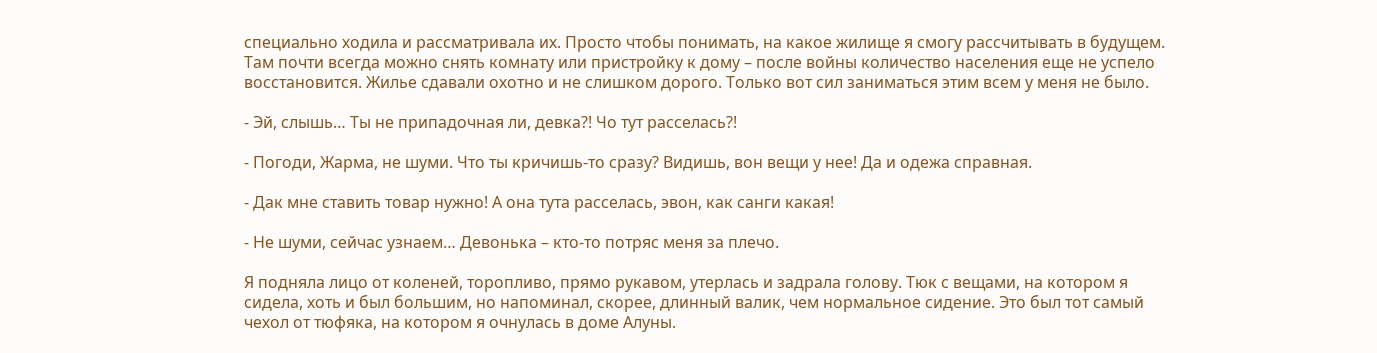специально ходила и рассматривала их. Просто чтобы понимать, на какое жилище я смогу рассчитывать в будущем. Там почти всегда можно снять комнату или пристройку к дому – после войны количество населения еще не успело восстановится. Жилье сдавали охотно и не слишком дорого. Только вот сил заниматься этим всем у меня не было.

- Эй, слышь… Ты не припадочная ли, девка?! Чо тут расселась?!

- Погоди, Жарма, не шуми. Что ты кричишь-то сразу? Видишь, вон вещи у нее! Да и одежа справная.

- Дак мне ставить товар нужно! А она тута расселась, эвон, как санги какая!

- Не шуми, сейчас узнаем… Девонька – кто-то потряс меня за плечо.

Я подняла лицо от коленей, торопливо, прямо рукавом, утерлась и задрала голову. Тюк с вещами, на котором я сидела, хоть и был большим, но напоминал, скорее, длинный валик, чем нормальное сидение. Это был тот самый чехол от тюфяка, на котором я очнулась в доме Алуны.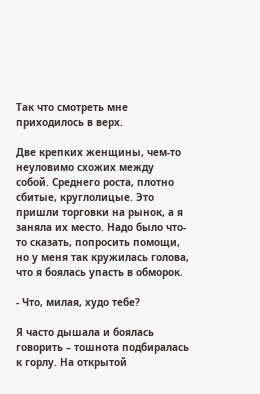Так что смотреть мне приходилось в верх.

Две крепких женщины, чем-то неуловимо схожих между собой. Среднего роста, плотно сбитые, круглолицые. Это пришли торговки на рынок, а я заняла их место. Надо было что-то сказать, попросить помощи, но у меня так кружилась голова, что я боялась упасть в обморок.

- Что, милая, худо тебе?

Я часто дышала и боялась говорить – тошнота подбиралась к горлу. На открытой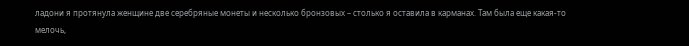ладони я протянула женщине две серебряные монеты и несколько бронзовых – столько я оставила в карманах. Там была еще какая-то мелочь,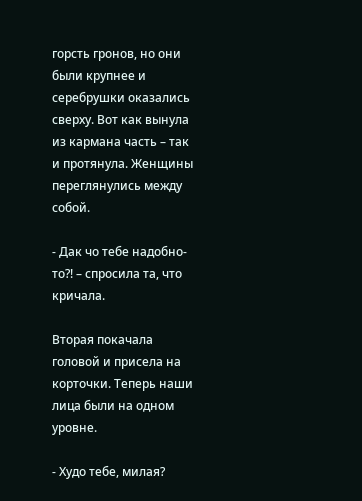горсть гронов, но они были крупнее и серебрушки оказались сверху. Вот как вынула из кармана часть – так и протянула. Женщины переглянулись между собой.

- Дак чо тебе надобно-то?! – спросила та, что кричала.

Вторая покачала головой и присела на корточки. Теперь наши лица были на одном уровне.

- Худо тебе, милая?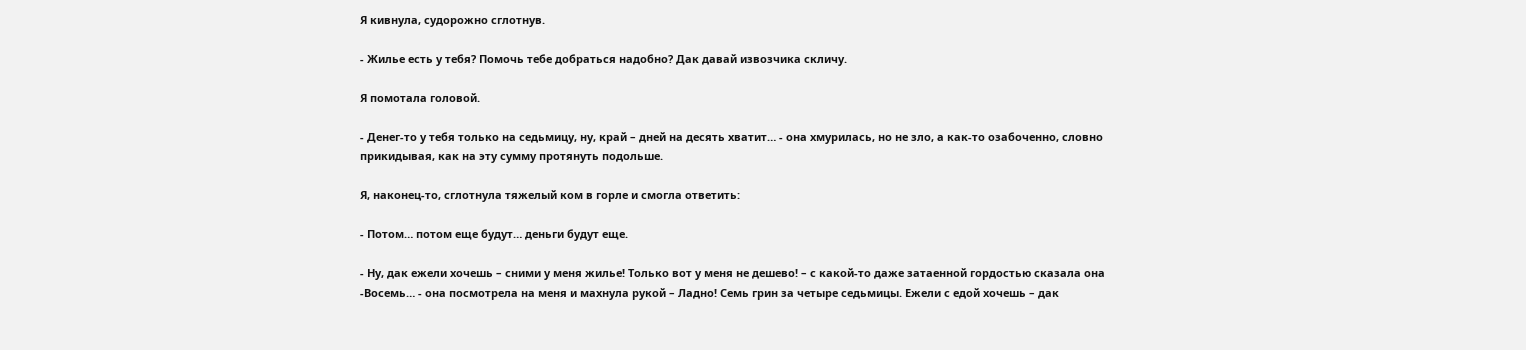Я кивнула, судорожно сглотнув.

- Жилье есть у тебя? Помочь тебе добраться надобно? Дак давай извозчика скличу.

Я помотала головой.

- Денег-то у тебя только на седьмицу, ну, край – дней на десять хватит… - она хмурилась, но не зло, а как-то озабоченно, словно прикидывая, как на эту сумму протянуть подольше.

Я, наконец-то, сглотнула тяжелый ком в горле и смогла ответить:

- Потом… потом еще будут… деньги будут еще.

- Ну, дак ежели хочешь – сними у меня жилье! Только вот у меня не дешево! – с какой-то даже затаенной гордостью сказала она -Восемь… - она посмотрела на меня и махнула рукой – Ладно! Семь грин за четыре седьмицы. Ежели с едой хочешь – дак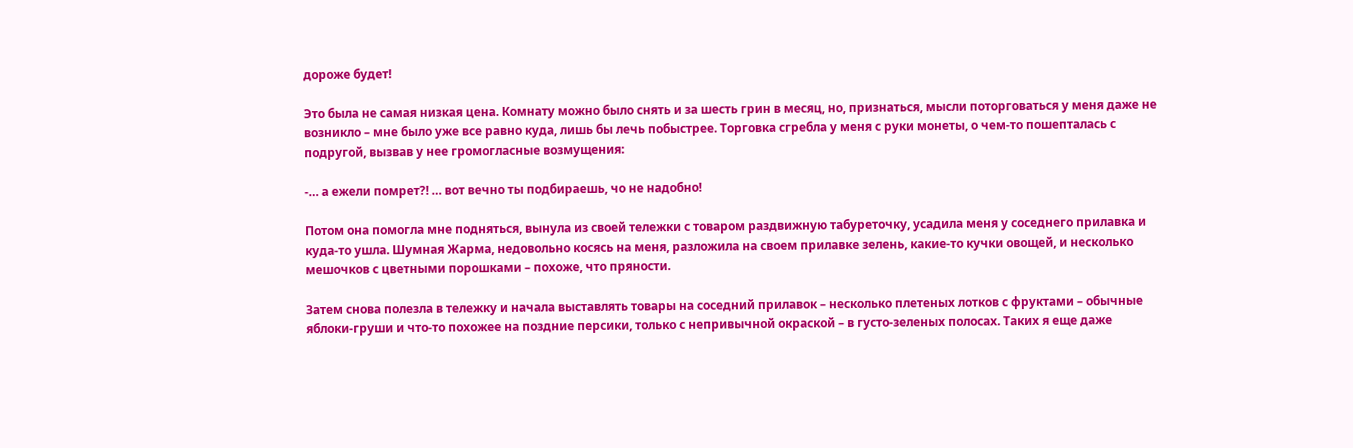дороже будет!

Это была не самая низкая цена. Комнату можно было снять и за шесть грин в месяц, но, признаться, мысли поторговаться у меня даже не возникло – мне было уже все равно куда, лишь бы лечь побыстрее. Торговка сгребла у меня с руки монеты, о чем-то пошепталась с подругой, вызвав у нее громогласные возмущения:

-… а ежели помрет?! … вот вечно ты подбираешь, чо не надобно!

Потом она помогла мне подняться, вынула из своей тележки с товаром раздвижную табуреточку, усадила меня у соседнего прилавка и куда-то ушла. Шумная Жарма, недовольно косясь на меня, разложила на своем прилавке зелень, какие-то кучки овощей, и несколько мешочков с цветными порошками – похоже, что пряности.

Затем снова полезла в тележку и начала выставлять товары на соседний прилавок – несколько плетеных лотков с фруктами – обычные яблоки-груши и что-то похожее на поздние персики, только с непривычной окраской – в густо-зеленых полосах. Таких я еще даже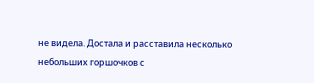не видела. Достала и расставила несколько небольших горшочков с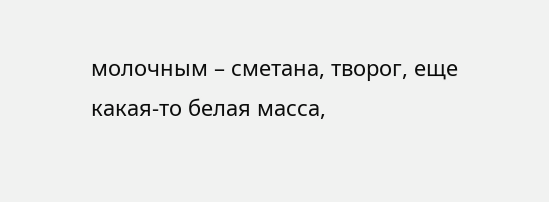молочным – сметана, творог, еще какая-то белая масса,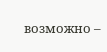возможно –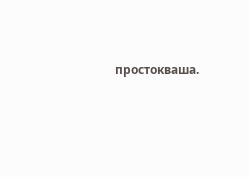простокваша.